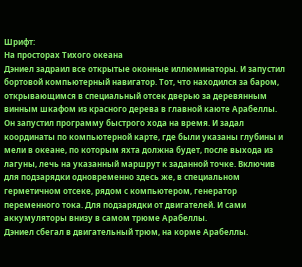Шрифт:
На просторах Тихого океана
Дэниел задраил все открытые оконные иллюминаторы. И запустил бортовой компьютерный навигатор. Тот, что находился за баром, открывающимся в специальный отсек дверью за деревянным винным шкафом из красного дерева в главной каюте Арабеллы. Он запустил программу быстрого хода на время. И задал координаты по компьютерной карте, где были указаны глубины и мели в океане, по которым яхта должна будет, после выхода из лагуны, лечь на указанный маршрут к заданной точке. Включив для подзарядки одновременно здесь же, в специальном герметичном отсеке, рядом с компьютером, генератор переменного тока. Для подзарядки от двигателей. И сами аккумуляторы внизу в самом трюме Арабеллы.
Дэниел сбегал в двигательный трюм, на корме Арабеллы.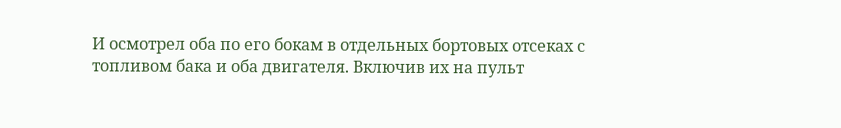И осмотрел оба по его бокам в отдельных бортовых отсеках с топливом бака и оба двигателя. Включив их на пульт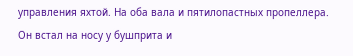управления яхтой. На оба вала и пятилопастных пропеллера.
Он встал на носу у бушприта и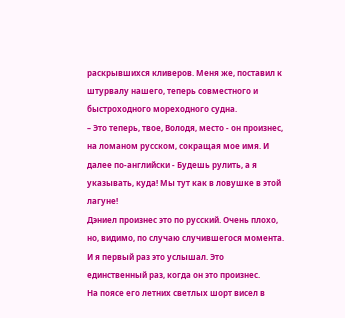раскрывшихся кливеров. Меня же, поставил к штурвалу нашего, теперь совместного и быстроходного мореходного судна.
– Это теперь, твое, Володя, место - он произнес, на ломаном русском, сокращая мое имя. И далее по-английски - Будешь рулить, а я указывать, куда! Мы тут как в ловушке в этой лагуне!
Дэниел произнес это по русский. Очень плохо, но, видимо, по случаю случившегося момента. И я первый раз это услышал. Это единственный раз, когда он это произнес.
На поясе его летних светлых шорт висел в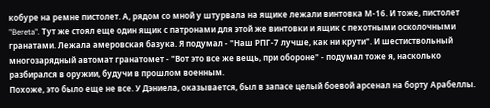кобуре на ремне пистолет. А, рядом со мной у штурвала на ящике лежали винтовка М-16. И тоже, пистолет "Bereta". Тут же стоял еще один ящик с патронами для этой же винтовки и ящик с пехотными осколочными гранатами. Лежала амеровская базука. Я подумал - "Наш РПГ-7 лучше, как ни крути". И шестиствольный многозарядный автомат гранатомет - "Вот это все же вещь, при обороне" - подумал тоже я, насколько разбирался в оружии, будучи в прошлом военным.
Похоже, это было еще не все. У Дэниела, оказывается, был в запасе целый боевой арсенал на борту Арабеллы.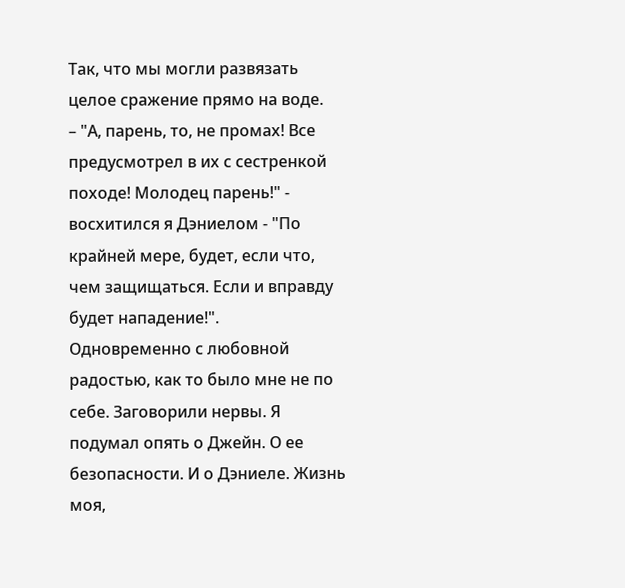Так, что мы могли развязать целое сражение прямо на воде.
– "А, парень, то, не промах! Все предусмотрел в их с сестренкой походе! Молодец парень!" - восхитился я Дэниелом - "По крайней мере, будет, если что, чем защищаться. Если и вправду будет нападение!".
Одновременно с любовной радостью, как то было мне не по себе. Заговорили нервы. Я подумал опять о Джейн. О ее безопасности. И о Дэниеле. Жизнь моя,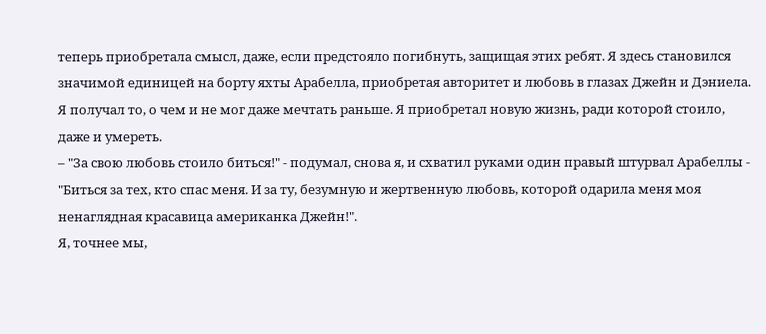теперь приобретала смысл, даже, если предстояло погибнуть, защищая этих ребят. Я здесь становился значимой единицей на борту яхты Арабелла, приобретая авторитет и любовь в глазах Джейн и Дэниела. Я получал то, о чем и не мог даже мечтать раньше. Я приобретал новую жизнь, ради которой стоило, даже и умереть.
– "За свою любовь стоило биться!" - подумал, снова я, и схватил руками один правый штурвал Арабеллы - "Биться за тех, кто спас меня. И за ту, безумную и жертвенную любовь, которой одарила меня моя ненаглядная красавица американка Джейн!".
Я, точнее мы,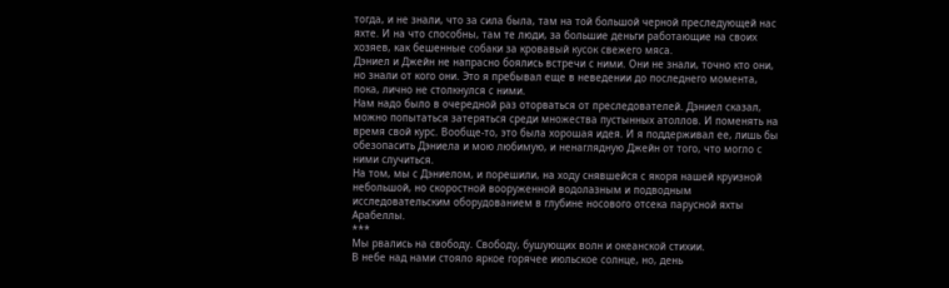тогда, и не знали, что за сила была, там на той большой черной преследующей нас яхте. И на что способны, там те люди, за большие деньги работающие на своих хозяев, как бешенные собаки за кровавый кусок свежего мяса.
Дэниел и Джейн не напрасно боялись встречи с ними. Они не знали, точно кто они, но знали от кого они. Это я пребывал еще в неведении до последнего момента, пока, лично не столкнулся с ними.
Нам надо было в очередной раз оторваться от преследователей. Дэниел сказал, можно попытаться затеряться среди множества пустынных атоллов. И поменять на время свой курс. Вообще-то, это была хорошая идея. И я поддерживал ее, лишь бы обезопасить Дэниела и мою любимую, и ненаглядную Джейн от того, что могло с ними случиться.
На том, мы с Дэниелом, и порешили, на ходу снявшейся с якоря нашей круизной небольшой, но скоростной вооруженной водолазным и подводным исследовательским оборудованием в глубине носового отсека парусной яхты Арабеллы.
***
Мы рвались на свободу. Свободу, бушующих волн и океанской стихии.
В небе над нами стояло яркое горячее июльское солнце, но, день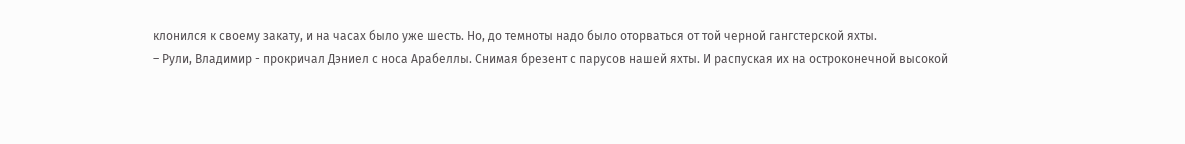клонился к своему закату, и на часах было уже шесть. Но, до темноты надо было оторваться от той черной гангстерской яхты.
– Рули, Владимир - прокричал Дэниел с носа Арабеллы. Снимая брезент с парусов нашей яхты. И распуская их на остроконечной высокой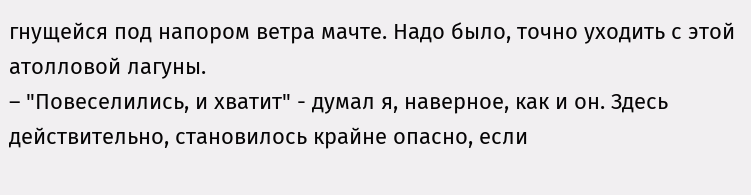гнущейся под напором ветра мачте. Надо было, точно уходить с этой атолловой лагуны.
– "Повеселились, и хватит" - думал я, наверное, как и он. Здесь действительно, становилось крайне опасно, если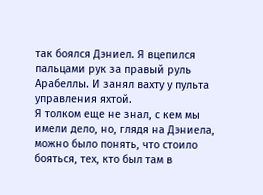так боялся Дэниел. Я вцепился пальцами рук за правый руль Арабеллы. И занял вахту у пульта управления яхтой.
Я толком еще не знал, с кем мы имели дело, но, глядя на Дэниела, можно было понять, что стоило бояться, тех, кто был там в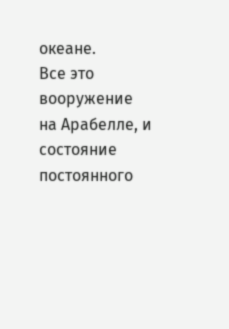океане.
Все это вооружение на Арабелле, и состояние постоянного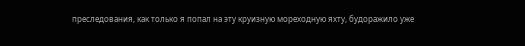преследования, как только я попал на эту круизную мореходную яхту, будоражило уже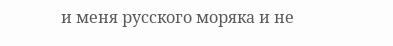и меня русского моряка и не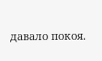давало покоя.